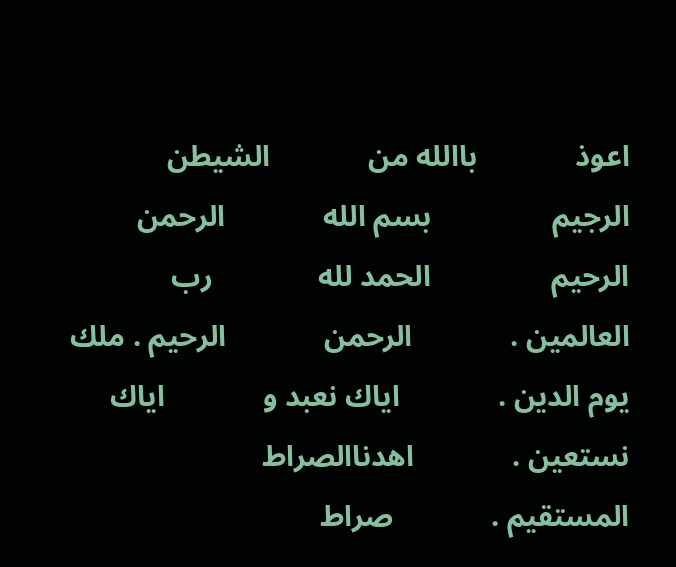اعوذ             باالله من             الشيطن             الرجيم                بسم الله             الرحمن             الرحيم                الحمد لله              رب             العالمين .             الرحمن             الرحيم . ملك             يوم الدين .             اياك نعبد و             اياك             نستعين .             اهدناالصراط             المستقيم .             صراط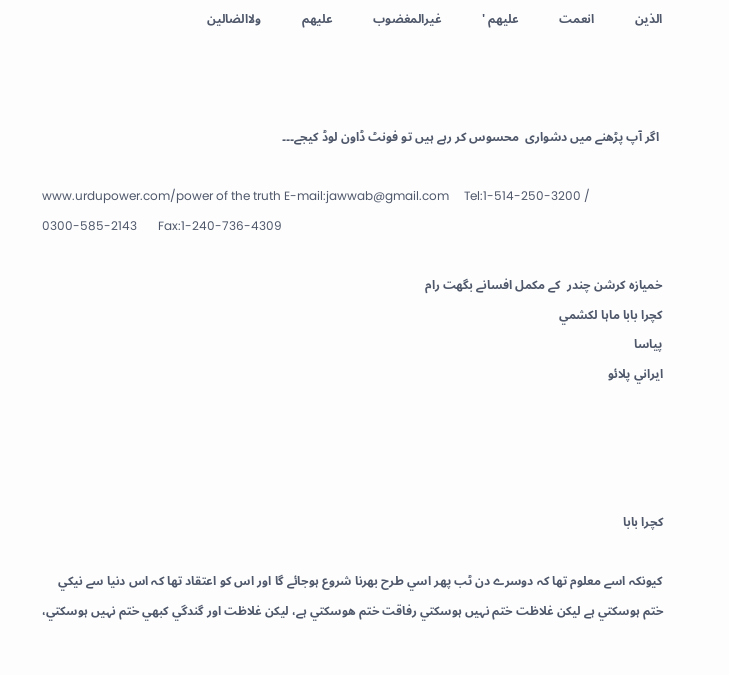الذين             انعمت             عليهم '             غيرالمغضوب             عليهم             ولاالضالين



 اگر آپ پڑھنے میں دشواری  محسوس کر رہے ہیں تو فونٹ ڈاون لوڈ کیجے۔۔۔

www.urdupower.com/power of the truth E-mail:jawwab@gmail.com     Tel:1-514-250-3200 / 0300-585-2143       Fax:1-240-736-4309

خميازہ کرشن چندر  کے مکمل افسانے بگھت رام
کچرا بابا ماہا لکشمي
پياسا
ايراني پلائو




کچرا بابا

کيونکہ اسے معلوم تھا کہ دوسرے دن ٹب پھر اسي طرح بھرنا شروع ہوجائے گا اور اس کو اعتقاد تھا کہ اس دنيا سے نيکي ختم ہوسکتي ہے ليکن غلاظت ختم نہيں ہوسکتي رفاقت ختم ھوسکتي ہے، ليکن غلاظت اور گندگي کبھي ختم نہيں ہوسکتي،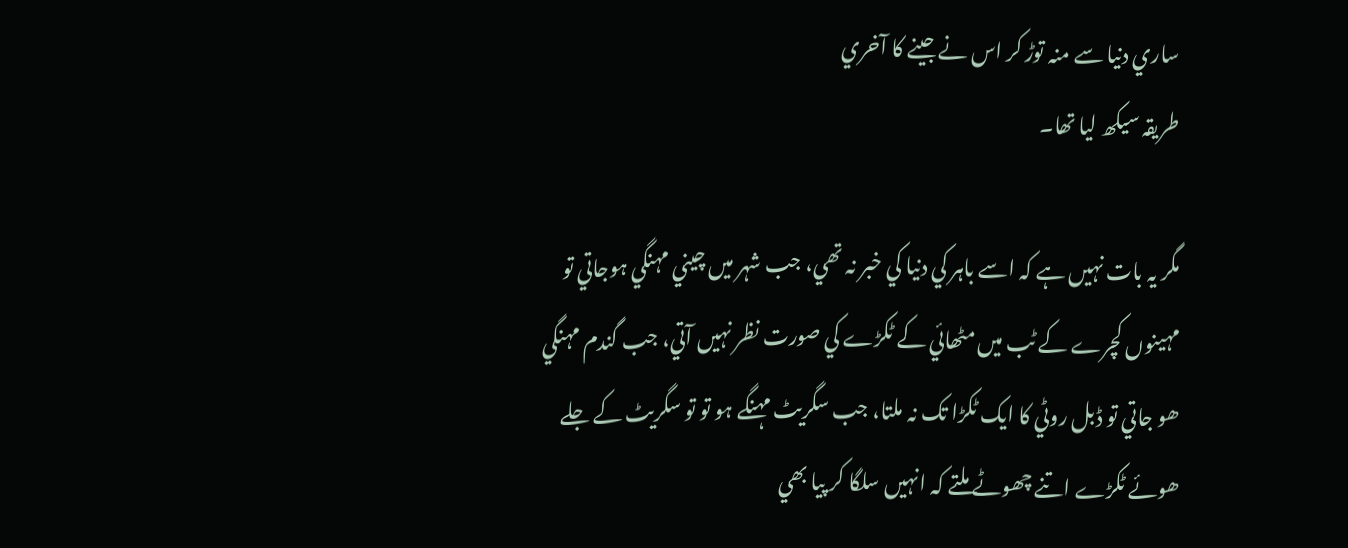ساري دنيا سے منہ توڑ کر اس نے جينے کا آخري
طريقہ سيکھ ليا تھا۔

مگر يہ بات نہيں ہے کہ اسے باہر کي دنيا کي خبر نہ تھي، جب شہر ميں چيني مہنگي ہوجاتي تو مہينوں کچرے کے ٹب ميں مٹھائي کے ٹکڑے کي صورت نظر نہيں آتي، جب گندم مہنگي ھو جاتي تو ڈبل روٹي کا ايک ٹکڑا تک نہ ملتا، جب سگريٹ مہنگے ہو تو تو سگريٹ کے جلے ھوئے ٹکڑے اتنے چھوٹے ملتے کہ انہيں سلگا کر پيا بھي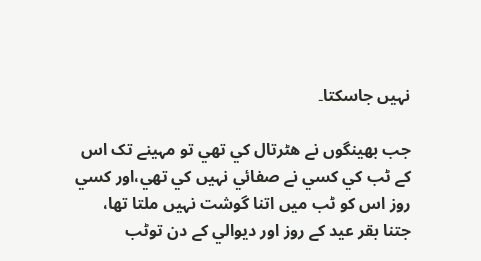نہيں جاسکتا۔

جب بھينگوں نے ھٹرتال کي تھي تو مہينے تک اس کے ٹب کي کسي نے صفائي نہيں کي تھي،اور کسي روز اس کو ٹب ميں اتنا گوشت نہيں ملتا تھا، جتنا بقر عيد کے روز اور ديوالي کے دن توٹب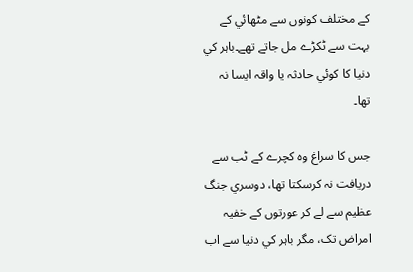کے مختلف کونوں سے مٹھائي کے بہت سے ٹکڑے مل جاتے تھے۔باہر کي دنيا کا کوئي حادثہ يا واقہ ايسا نہ تھا۔

جس کا سراغ وہ کچرے کے ٹب سے دريافت نہ کرسکتا تھا، دوسري جنگ عظيم سے لے کر عورتوں کے خفيہ امراض تک، مگر باہر کي دنيا سے اب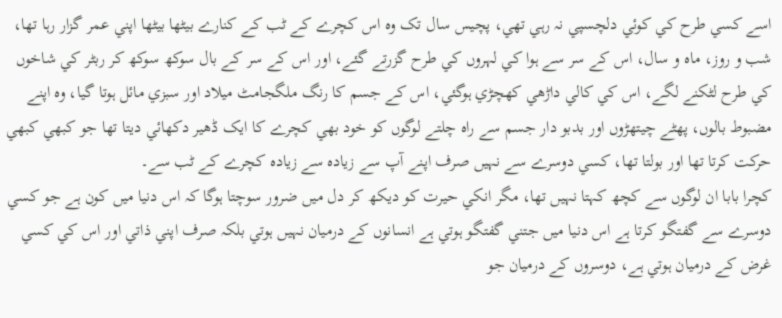اسے کسي طرح کي کوئي دلچسپي نہ رہي تھي، پچيس سال تک وہ اس کچرے کے ٹب کے کنارے بيٹھا بيٹھا اپني عمر گزار رہا تھا، شب و روز، ماہ و سال، اس کے سر سے ہوا کي لہروں کي طرح گزرتے گئے، اور اس کے سر کے بال سوکھ سوکھ کر ربٹر کي شاخوں کي طرح لٹکنے لگے، اس کي کالي داڑھي کھچڑي ہوگئي، اس کے جسم کا رنگ ملگجامٹ ميلاد اور سبزي مائل ہوتا گيا، وہ اپنے مضبوط بالوں، پھٹے چيتھڑوں اور بدبو دار جسم سے راہ چلتے لوگوں کو خود بھي کچرے کا ايک ڈھير دکھائي ديتا تھا جو کبھي کبھي حرکت کرتا تھا اور بولتا تھا، کسي دوسرے سے نہيں صرف اپنے آپ سے زيادہ سے زيادہ کچرے کے ٹب سے۔
کچرا بابا ان لوگوں سے کچھ کہتا نہيں تھا، مگر انکي حيرت کو ديکھ کر دل ميں ضرور سوچتا ہوگا کہ اس دنيا ميں کون ہے جو کسي دوسرے سے گفتگو کرتا ہے اس دنيا ميں جتني گفتگو ہوتي ہے انسانوں کے درميان نہيں ہوتي بلکہ صرف اپني ذاتي اور اس کي کسي غرض کے درميان ہوتي ہے، دوسروں کے درميان جو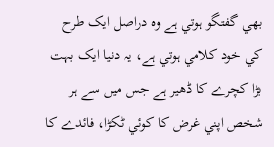بھي گفتگو ہوتي ہے وہ دراصل ايک طرح کي خود کلامي ہوتي ہے، يہ دنيا ايک بہت بڑا کچرے کا ڈھير ہے جس ميں سے ہر شخص اپني غرض کا کوئي ٹکڑا، فائدے کا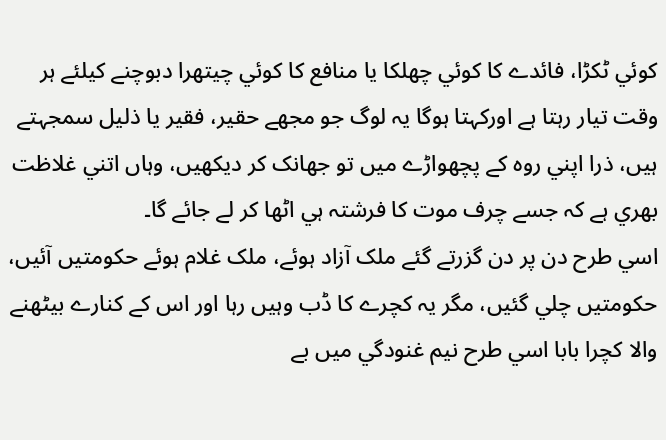کوئي ٹکڑا، فائدے کا کوئي چھلکا يا منافع کا کوئي چيتھرا دبوچنے کيلئے ہر وقت تيار رہتا ہے اورکہتا ہوگا يہ لوگ جو مجھے حقير، فقير يا ذليل سمجہتے ہيں، ذرا اپني روہ کے پچھواڑے ميں تو جھانک کر ديکھيں، وہاں اتني غلاظت بھري ہے کہ جسے چرف موت کا فرشتہ ہي اٹھا کر لے جائے گا۔
اسي طرح دن پر دن گزرتے گئے ملک آزاد ہوئے، ملک غلام ہوئے حکومتيں آئيں، حکومتيں چلي گئيں، مگر يہ کچرے کا ڈب وہيں رہا اور اس کے کنارے بيٹھنے والا کچرا بابا اسي طرح نيم غنودگي ميں بے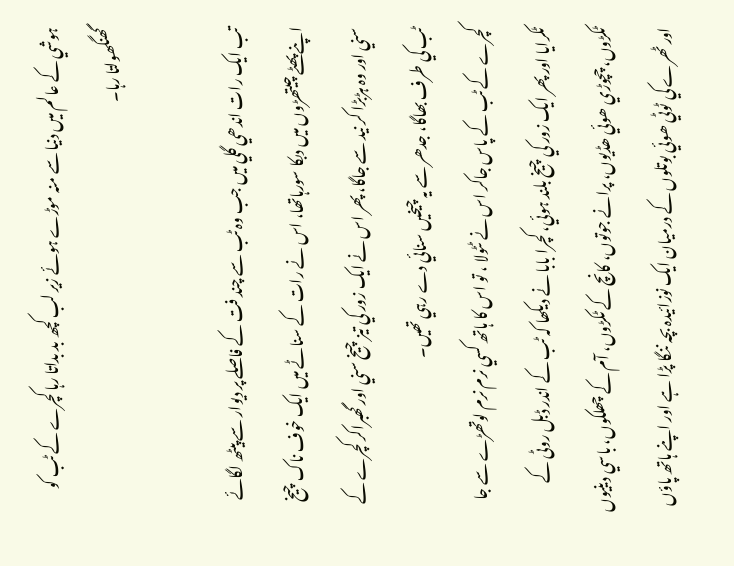ہوشي کے عالم ميں دنيا سے منہ موڑے ہوئے زير لب کچھ بد بداتا رہا کچرے کے ٹب کو گھنگھولتا رہا۔

تب ايک رات اندھي گلي ميں جب وہ ٹب سے چند فت کے فاصلے پر ديوار سے پيٹھ لگائے اپنے پھٹے چيتھڑوں ميں دبکا سورہاتھا، اس نے رات کے سناٹے ميں ايک خوف ناک چيخ سني اور وہ ہڑبڑا کر نيد سے جاگا، پھر اس نے ايک زور کي تيز چيخ سني اور گھبراکر کچرے کے ٹب کي طرف بھاگا، جدھر سے يہ چيخيں سنائي دے رہي تھيں۔
کچرے کے ٹب کے پاس جاکر اس نے ٹٹولا ، تو اس کا ہاتھ کسي نرم نرم لوتھڑے سے جا ٹکرايا اور پھر ايک زور کي چيخ بلند ہوئي، کچرا بابا نے ديکھا کہ ٹب کے اندر ڈبل روٹی کے ٹکڑوں، چچوڑي ھوئي ھڈيوں، پرانے جوتوں، کانچ کے ٹکڑوں، آم کے چھلکوں، باسي دينيوں اور ٹھرے کي ٹوٹي ھوئي بوتلوں کے درميان ايک نوزائيدہ بچہ ننگا پڑا ہے اور اپنے ہاتھ پاؤں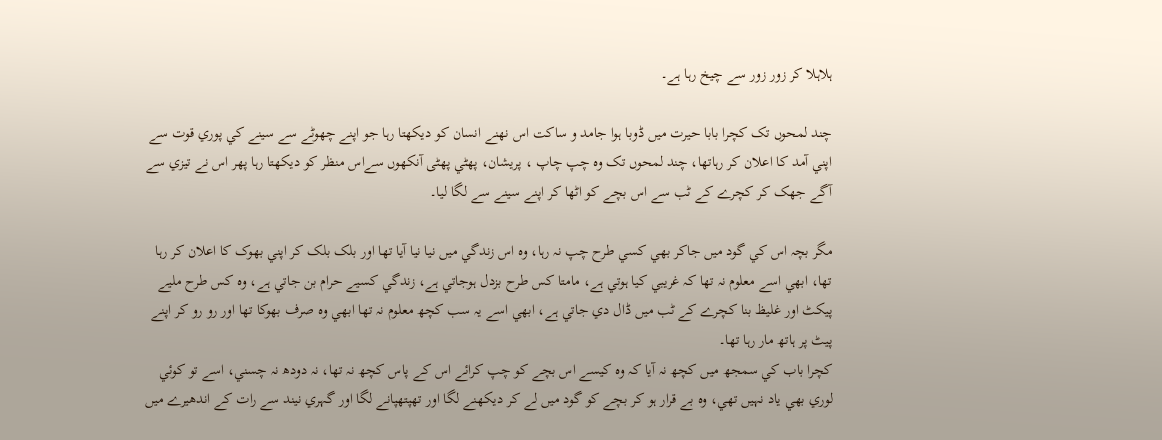ہلاہلا کر زور زور سے چيخ رہا ہے۔

چند لمحوں تک کچرا بابا حيرت ميں ڈوبا ہوا جامد و ساکت اس نھنے انسان کو ديکھتا رہا جو اپنے چھوٹے سے سينے کي پوري قوت سے اپني آمد کا اعلان کر رہاتھا، چند لمحوں تک وہ چپ چاپ ، پريشان، پھٹي پھٹی آنکھوں سےاس منظر کو ديکھتا رہا پھر اس نے تيزي سے آگے جھک کر کچرے کے ٹب سے اس بچے کو اٹھا کر اپنے سينے سے لگا ليا۔

مگر بچہ اس کي گود ميں جاکر بھي کسي طرح چپ نہ رہا، وہ اس زندگي ميں نيا نيا آيا تھا اور بلک بلک کر اپني بھوک کا اعلان کر رہا تھا، ابھي اسے معلوم نہ تھا کہ غريبي کيا ہوتي ہے، مامتا کس طرح بزدل ہوجاتي ہے، زندگي کسيے حرام بن جاتي ہے، وہ کس طرح مليے پيکٹ اور غليظ بنا کچرے کے ٹب ميں ڈال دي جاتي ہے، ابھي اسے يہ سب کچھ معلوم نہ تھا ابھي وہ صرف بھوکا تھا اور رو رو کر اپنے پيٹ پر ہاتھ مار رہا تھا۔
کچرا باب کي سمجھ ميں کچھ نہ آيا کہ وہ کيسے اس بچے کو چپ کرائے اس کے پاس کچھ نہ تھا، نہ دودھ نہ چسني، اسے تو کوئي لوري بھي ياد نہيں تھي، وہ بے قرار ہو کر بچے کو گود ميں لے کر ديکھنے لگا اور تھپتھپانے لگا اور گہري نيند سے رات کے اندھيرے ميں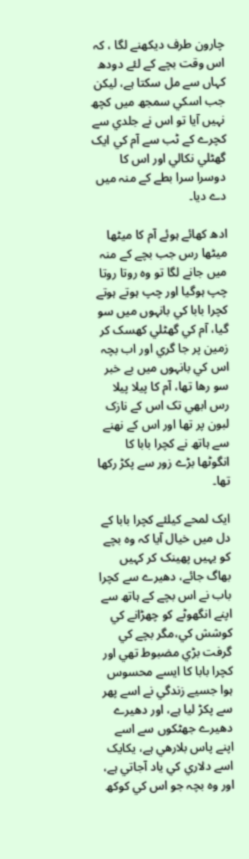چارون طرف ديکھنے لگا ، کہ اس وقت بچے کے لئے دودھ کہاں سے مل سکتا ہے، ليکن جب اسکي سمجھ ميں کچھ نہيں آيا تو اس نے جلدي سے کچرے کے ٹب سے آم کي ايک گھٹلي نکالي اور اس کا دوسرا سرا بطے کے منہ ميں دے ديا۔

ادھ کھائے ہوئے آم کا ميٹھا میٹھا رس جب بچے کے منہ ميں جانے لگا تو وہ روتا روتا چپ ہوگيا اور چپ ہوتے ہوتے کچرا بابا کي بانہوں ميں سو گيا، آم کي گھٹلي کھسک کر زمين پر جا گري اور اب بچہ اس کي بانہوں ميں بے خبر سو رھا تھا، آم کا پيلا پيلا رس ابھي تک اس کے نازک لبون پر تھا اور اس کے نھنے سے ہاتھ نے کچرا بابا کا انگوٹھا بڑے زور سے پکڑ رکھا تھا۔

ايک لمحے کيلئے کچرا بابا کے دل ميں خيال آيا کہ وہ بچے کو يہيں پھينک کر کہيں بھاگ جائے، دھيرے سے کچرا باب نے اس بچے کے ہاتھ سے اپنے انگھوٹے کو چھڑانے کي کوشش کي،مگر بچے کي گرفت بڑي مضبوط تھي اور کچرا بابا کا ايسے محسوس ہوا جسيے زندگي نے اسے پھر سے پکڑ ليا ہے، اور دھيرے دھيرے جھٹکوں سے اسے اپنے پاس بلارھي ہے، يکايک اسے دلاري کي ياد آجاتي ہے، اور وہ بچہ جو اس کي کوکھ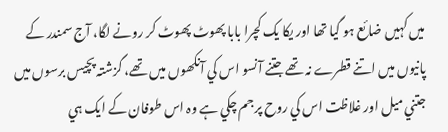ميں کہيں ضائع ہو گيا تھا اور يکا يک کچرا بابا پھوٹ پھوٹ کر رونے لگا، آج سمندر کے پانيوں ميں اتنے قطرے نہ تھے جتنے آنسو اس کي آنکھوں ميں تھے، گزشتہ پچيس برسوں ميں جتني ميل اور غلاظت اس کي روح پر جم چکي ہے وہ اس طوفان کے ايک ہي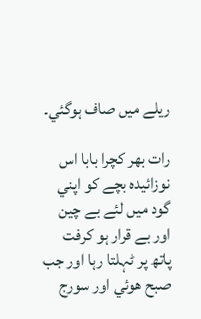ريلے ميں صاف ہوگئي۔

رات بھر کچرا بابا اس نوزائيدہ بچے کو اپني گود ميں لئے بے چين اور بے قرار ہو کرفت پاتھ پر ٹہلتا رہا اور جب صبح ھوئي اور سورج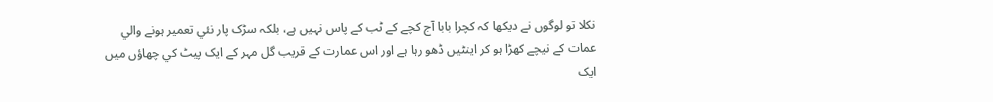نکلا تو لوگوں نے ديکھا کہ کچرا بابا آج کچے کے ٹب کے پاس نہيں ہے، بلکہ سڑک پار نئي تعمير ہونے والي عمات کے نيچے کھڑا ہو کر اينٹيں ڈھو رہا ہے اور اس عمارت کے قريب گل مہر کے ايک پيٹ کي چھاؤں ميں ايک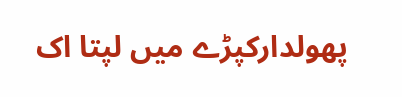پھولدارکپڑے ميں لپتا اک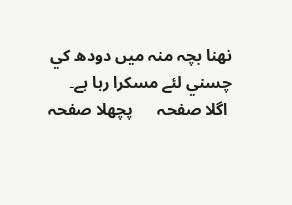نھنا بچہ منہ ميں دودھ کي چسني لئے مسکرا رہا ہے۔
 اگلا صفحہ      پچھلا صفحہ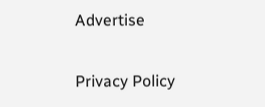Advertise

Privacy Policy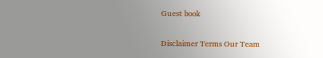Guest book

Disclaimer Terms Our Team